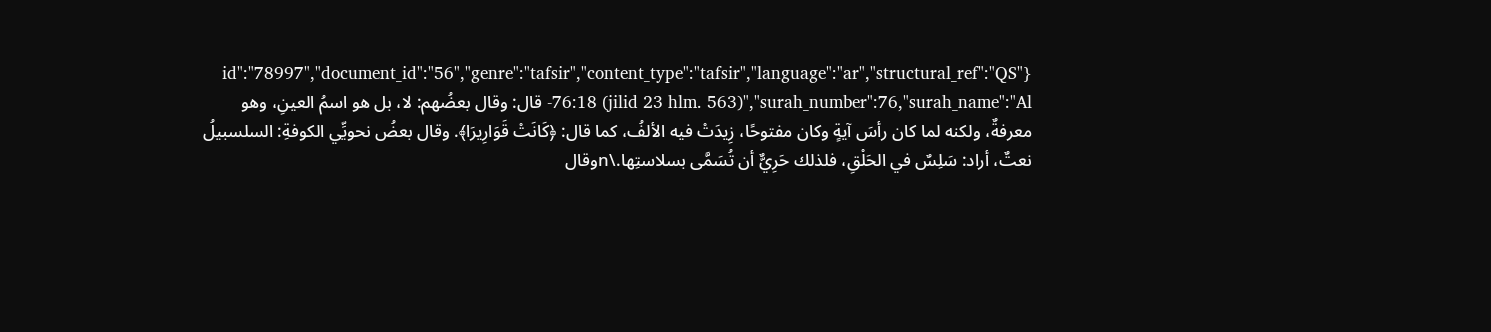{"id":"78997","document_id":"56","genre":"tafsir","content_type":"tafsir","language":"ar","structural_ref":"QS 76:18 (jilid 23 hlm. 563)","surah_number":76,"surah_name":"Al- قال: وقال بعضُهم: لا، بل هو اسمُ العينِ، وهو معرفةٌ، ولكنه لما كان رأسَ آيةٍ وكان مفتوحًا، زِيدَتْ فيه الألفُ، كما قال: ﴿كَانَتْ قَوَارِيرَا﴾. وقال بعضُ نحويِّي الكوفةِ: السلسبيلُ نعتٌ، أراد: سَلِسٌ في الحَلْقِ، فلذلك حَرِيٌّ أن تُسَمَّى بسلاستِها.\nوقال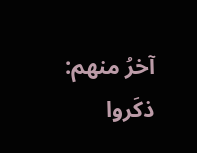آخرُ منهم: ذكَروا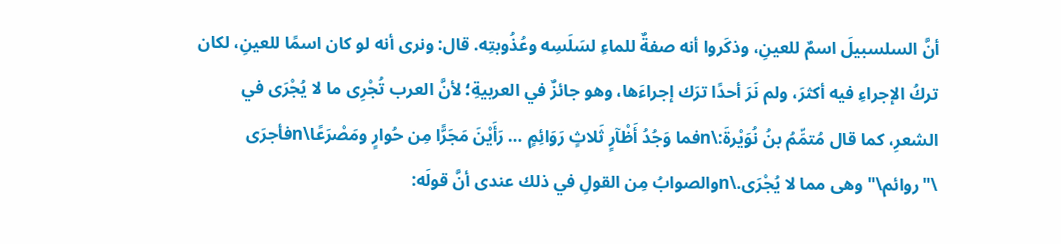أنَّ السلسبيلَ اسمٌ للعينِ، وذكَروا أنه صفةٌ للماءِ لسَلَسِه وعُذُوبتِه. قال: ونرى أنه لو كان اسمًا للعينِ، لكان تركُ الإجراءِ فيه أكثرَ، ولم نَرَ أحدًا ترَك إجراءَها، وهو جائزٌ في العربيةِ؛ لأنَّ العرب تُجْرِى ما لا يُجْرَى في الشعرِ، كما قال مُتمِّمُ بنُ نُوَيْرةَ:\nفما وَجُدُ أَظْآرٍ ثَلاثٍ رَوَائِمٍ … رَأَيْنَ مَجَرًّا مِن حُوارٍ ومَصْرَعًا\nفأجرَى \"روائم\" وهى مما لا يُجْرَى.\nوالصوابُ مِن القولِ في ذلك عندى أنَّ قولَه: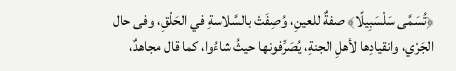﴿تُسَمَّى سَلْسَبِيلًا﴾ صفةٌ للعينِ، وُصِفَتْ بالسَّلاسةِ في الحَلْقِ، وفى حال الجَرْي، وانقيادِها لأهلِ الجنةِ، يُصَرِّفونها حيثُ شاءُوا، كما قال مجاهدٌ،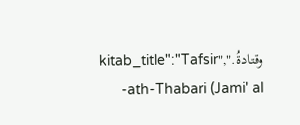وقتادةُ.","kitab_title":"Tafsir ath-Thabari (Jami' al-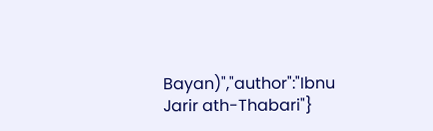Bayan)","author":"Ibnu Jarir ath-Thabari"}